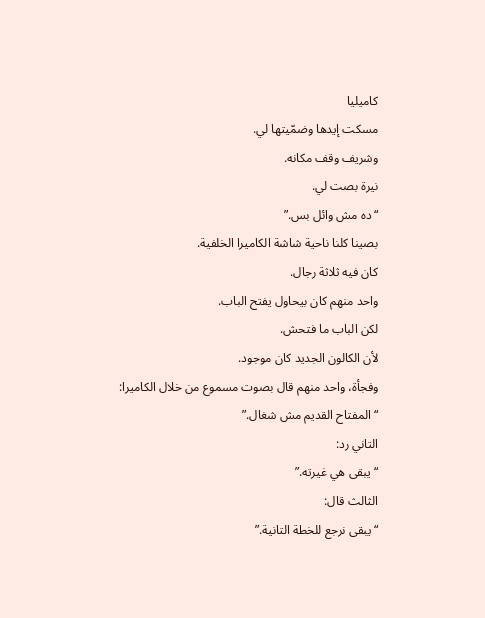كاميليا
مسكت إيدها وضمّيتها لي.
وشريف وقف مكانه.
نيرة بصت لي.
“ده مش وائل بس.”
بصينا كلنا ناحية شاشة الكاميرا الخلفية.
كان فيه ثلاثة رجال.
واحد منهم كان بيحاول يفتح الباب.
لكن الباب ما فتحش.
لأن الكالون الجديد كان موجود.
وفجأة، واحد منهم قال بصوت مسموع من خلال الكاميرا:
“المفتاح القديم مش شغال.”
التاني رد:
“يبقى هي غيرته.”
الثالث قال:
“يبقى نرجع للخطة التانية.”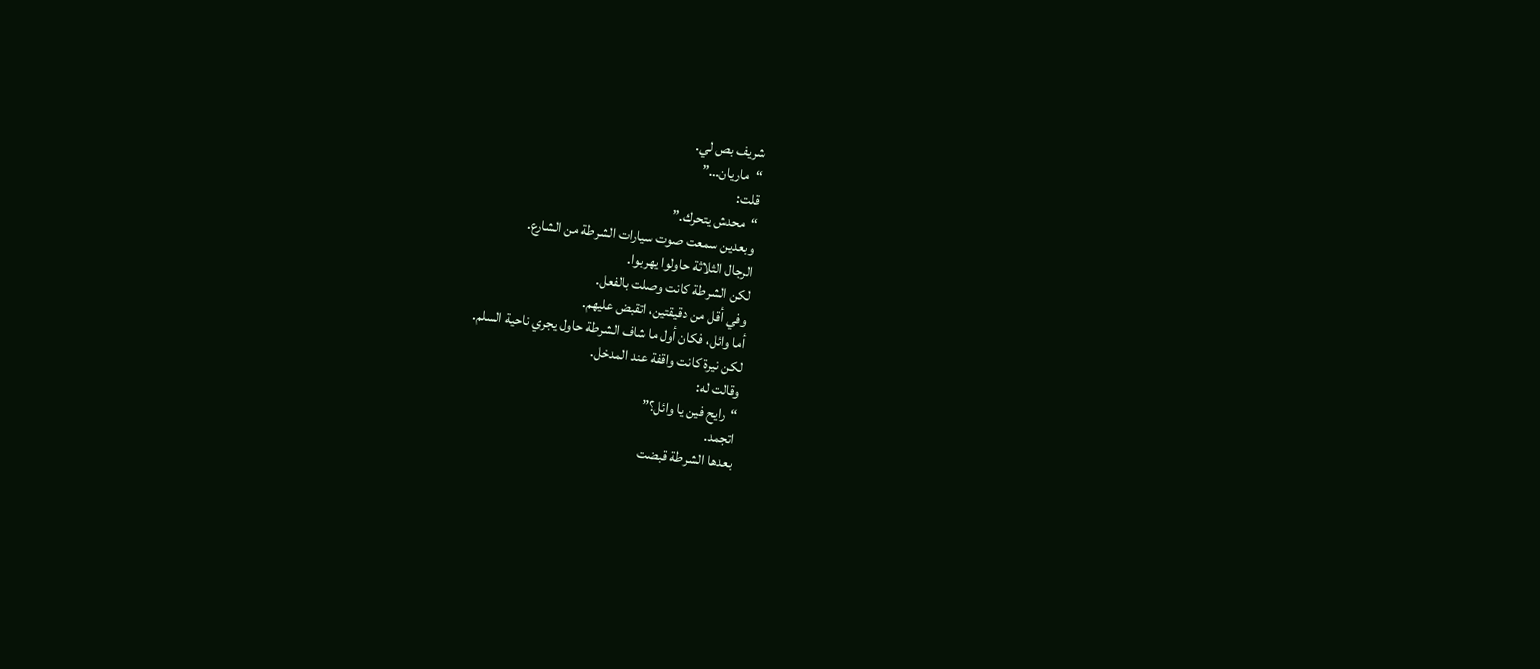شريف بص لي.
“ماريان…”
قلت:
“محدش يتحرك.”
وبعدين سمعت صوت سيارات الشرطة من الشارع.
الرجال الثلاثة حاولوا يهربوا.
لكن الشرطة كانت وصلت بالفعل.
وفي أقل من دقيقتين، اتقبض عليهم.
أما وائل، فكان أول ما شاف الشرطة حاول يجري ناحية السلم.
لكن نيرة كانت واقفة عند المدخل.
وقالت له:
“رايح فين يا وائل؟”
اتجمد.
بعدها الشرطة قبضت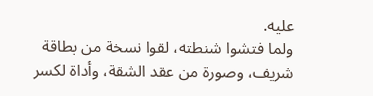عليه.
ولما فتشوا شنطته، لقوا نسخة من بطاقة شريف، وصورة من عقد الشقة، وأداة لكسر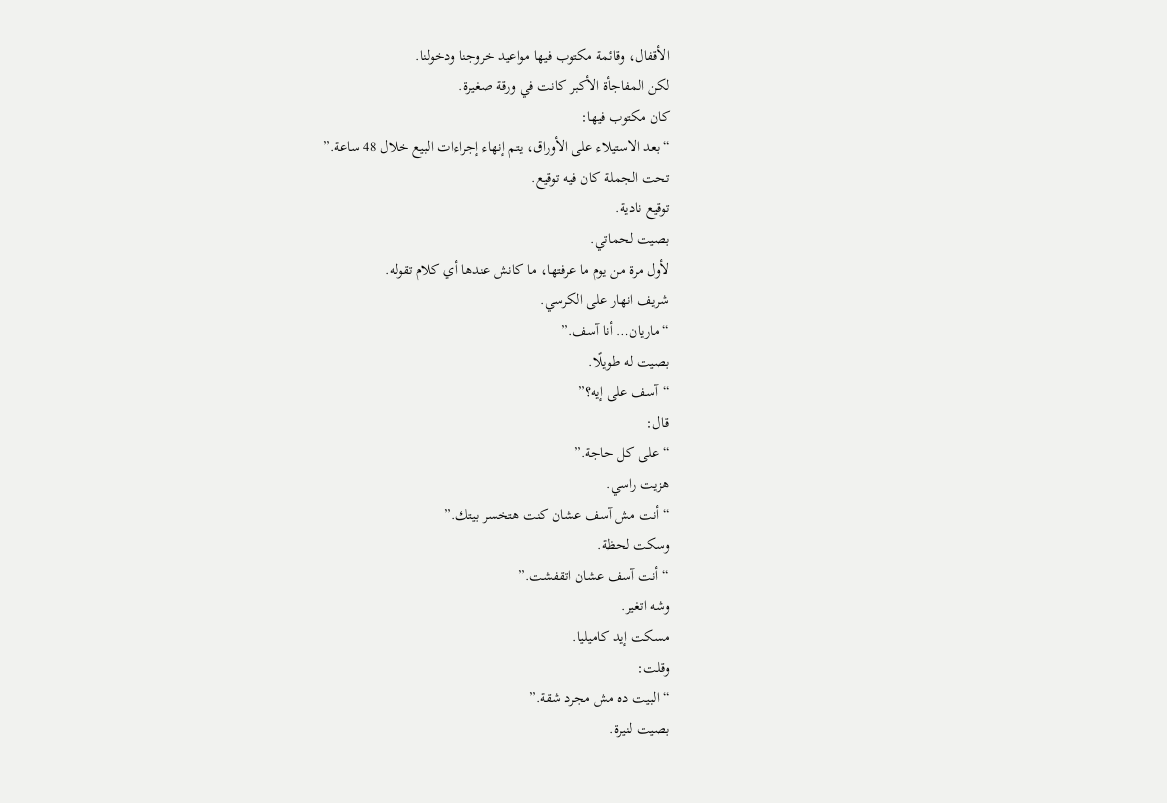الأقفال، وقائمة مكتوب فيها مواعيد خروجنا ودخولنا.
لكن المفاجأة الأكبر كانت في ورقة صغيرة.
كان مكتوب فيها:
“بعد الاستيلاء على الأوراق، يتم إنهاء إجراءات البيع خلال 48 ساعة.”
تحت الجملة كان فيه توقيع.
توقيع نادية.
بصيت لحماتي.
لأول مرة من يوم ما عرفتها، ما كانش عندها أي كلام تقوله.
شريف انهار على الكرسي.
“ماريان… أنا آسف.”
بصيت له طويلًا.
“آسف على إيه؟”
قال:
“على كل حاجة.”
هزيت راسي.
“أنت مش آسف عشان كنت هتخسر بيتك.”
وسكت لحظة.
“أنت آسف عشان اتقفشت.”
وشه اتغير.
مسكت إيد كاميليا.
وقلت:
“البيت ده مش مجرد شقة.”
بصيت لنيرة.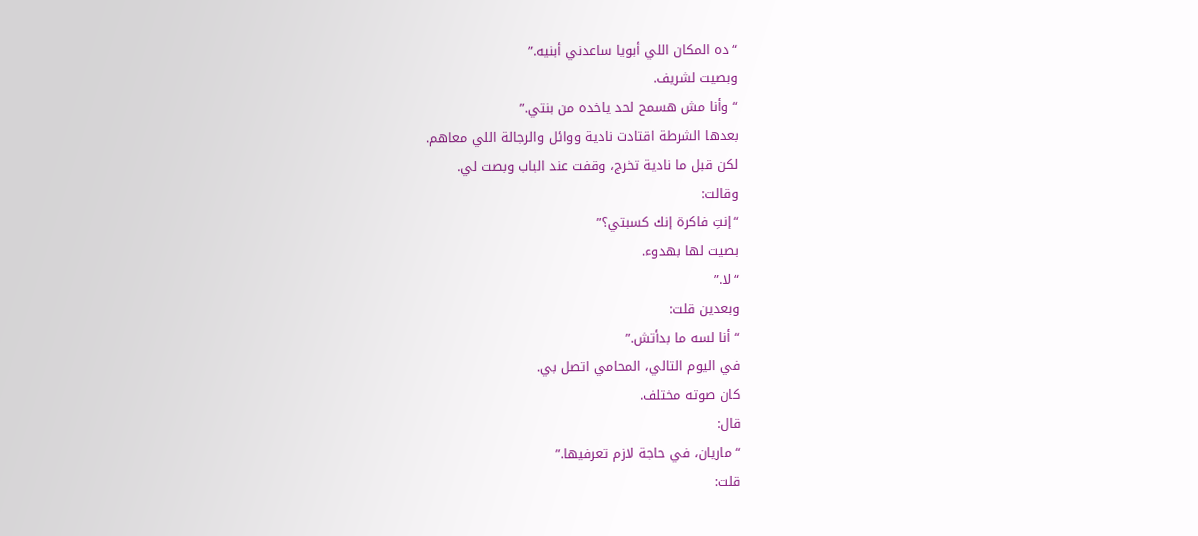“ده المكان اللي أبويا ساعدني أبنيه.”
وبصيت لشريف.
“وأنا مش هسمح لحد ياخده من بنتي.”
بعدها الشرطة اقتادت نادية ووائل والرجالة اللي معاهم.
لكن قبل ما نادية تخرج، وقفت عند الباب وبصت لي.
وقالت:
“إنتِ فاكرة إنك كسبتي؟”
بصيت لها بهدوء.
“لا.”
وبعدين قلت:
“أنا لسه ما بدأتش.”
في اليوم التالي، المحامي اتصل بي.
كان صوته مختلف.
قال:
“ماريان، في حاجة لازم تعرفيها.”
قلت: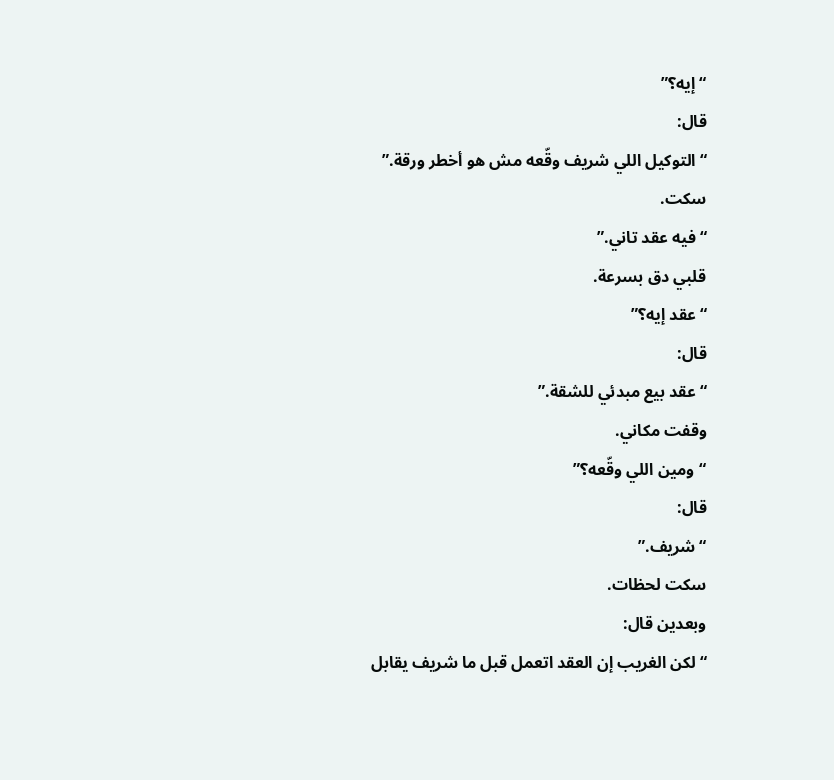“إيه؟”
قال:
“التوكيل اللي شريف وقّعه مش هو أخطر ورقة.”
سكت.
“فيه عقد تاني.”
قلبي دق بسرعة.
“عقد إيه؟”
قال:
“عقد بيع مبدئي للشقة.”
وقفت مكاني.
“ومين اللي وقّعه؟”
قال:
“شريف.”
سكت لحظات.
وبعدين قال:
“لكن الغريب إن العقد اتعمل قبل ما شريف يقابل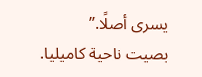يسرى أصلًا.”
بصيت ناحية كاميليا.